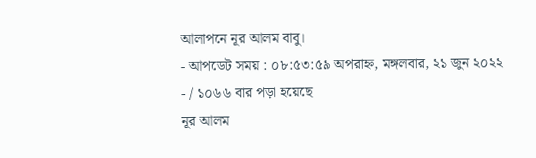আলাপনে নূর আলম বাবু।
- আপডেট সময় : ০৮:৫৩:৫৯ অপরাহ্ন, মঙ্গলবার, ২১ জুন ২০২২
- / ১০৬৬ বার পড়া হয়েছে
নূর আলম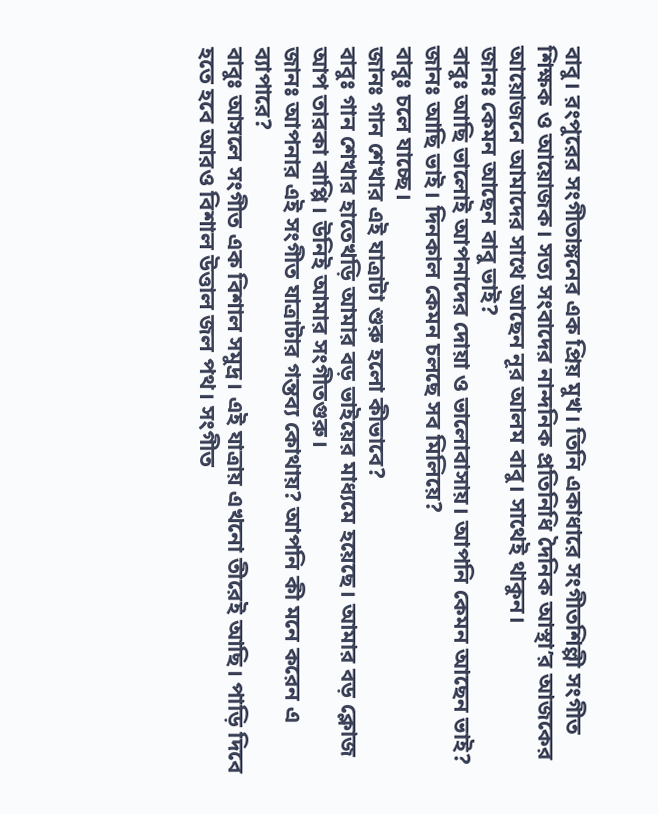বাবু। রংপুরের সংগীতাঙ্গনের এক প্রিয় মুখ। তিনি একাধারে সংগীতশিল্পী সংগীত শিক্ষক ও আয়োজক। সত্য সংবাদের নান্দনিক প্রতিনিধি দৈনিক আস্থা’র আজকের আয়োজনে আমাদের সাথে আছেন নূর আলম বাবু। সাথেই থাকুন।
জানঃ কেমন আছেন বাবু ভাই?
বাবুঃ আছি ভালোই আপনাদের দোয়া ও ভালোবাসায়। আপনি কেমন আছেন ভাই?
জানঃ আছি ভাই। দিনকাল কেমন চলছে সব মিলিয়ে?
বাবুঃ চলে যাচ্ছে।
জানঃ গান শেখার এই যাত্রাটা শুরু হলো কীভাবে?
বাবুঃ গান শেখার হাতেখড়ি আমার বড় ভাইয়ের মাধ্যমে হয়েছে। আমার বড় ক্লোজ আপ তারকা বাপ্পি। উনিই আমার সংগীতগুরু।
জানঃ আপনার এই সংগীত যাত্রাটার গন্তব্য কোথায়? আপনি কী মনে করেন এ ব্যাপারে?
বাবুঃ আসলে সংগীত এক বিশাল সমুদ্র। এই যাত্রায় এখনো তীরেই আছি। পাড়ি দিবে হতে হবে আরও বিশাল উত্তাল জল পথ। সংগীত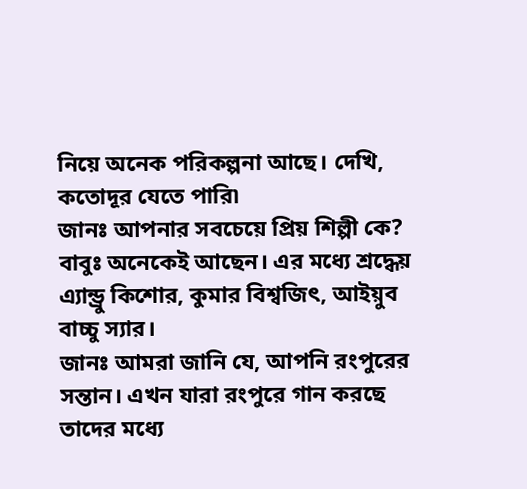নিয়ে অনেক পরিকল্পনা আছে। দেখি, কতোদূর যেতে পারি৷
জানঃ আপনার সবচেয়ে প্রিয় শিল্পী কে?
বাবুঃ অনেকেই আছেন। এর মধ্যে শ্রদ্ধেয় এ্যান্ড্রু কিশোর, কুমার বিশ্বজিৎ, আইয়ুব বাচ্চু স্যার।
জানঃ আমরা জানি যে, আপনি রংপুরের সন্তান। এখন যারা রংপুরে গান করছে তাদের মধ্যে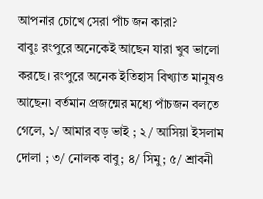আপনার চোখে সেরা পাঁচ জন কারা?
বাবুঃ রংপুরে অনেকেই আছেন যারা খুব ভালো করছে। রংপুরে অনেক ইতিহাস বিখ্যাত মানুষও আছেন৷ বর্তমান প্রজন্মের মধ্যে পাঁচজন বলতে গেলে, ১/ আমার বড় ভাই ; ২/ আসিয়া ইসলাম দোলা ; ৩/ নোলক বাবু; ৪/ সিমু; ৫/ শ্রাবনী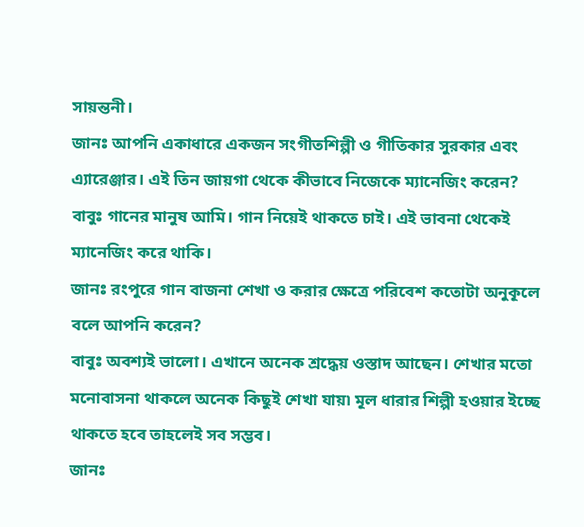সায়ন্তনী।
জানঃ আপনি একাধারে একজন সংগীতশিল্পী ও গীতিকার সুরকার এবং এ্যারেঞ্জার। এই তিন জায়গা থেকে কীভাবে নিজেকে ম্যানেজিং করেন?
বাবুঃ গানের মানুষ আমি। গান নিয়েই থাকতে চাই। এই ভাবনা থেকেই ম্যানেজিং করে থাকি।
জানঃ রংপুরে গান বাজনা শেখা ও করার ক্ষেত্রে পরিবেশ কতোটা অনুকূলে বলে আপনি করেন?
বাবুঃ অবশ্যই ভালো। এখানে অনেক শ্রদ্ধেয় ওস্তাদ আছেন। শেখার মতো মনোবাসনা থাকলে অনেক কিছুই শেখা যায়৷ মূল ধারার শিল্পী হওয়ার ইচ্ছে থাকতে হবে তাহলেই সব সম্ভব।
জানঃ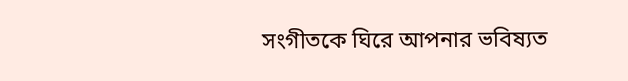সংগীতকে ঘিরে আপনার ভবিষ্যত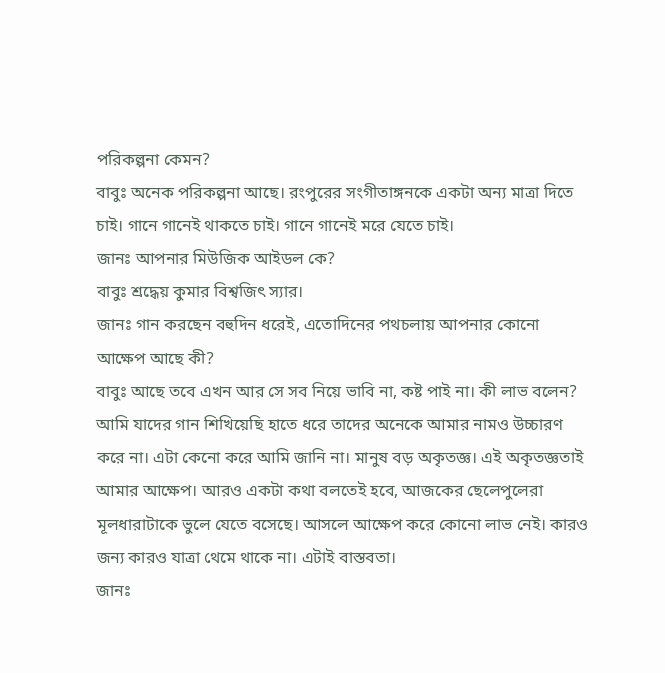পরিকল্পনা কেমন?
বাবুঃ অনেক পরিকল্পনা আছে। রংপুরের সংগীতাঙ্গনকে একটা অন্য মাত্রা দিতে চাই। গানে গানেই থাকতে চাই। গানে গানেই মরে যেতে চাই।
জানঃ আপনার মিউজিক আইডল কে?
বাবুঃ শ্রদ্ধেয় কুমার বিশ্বজিৎ স্যার।
জানঃ গান করছেন বহুদিন ধরেই, এতোদিনের পথচলায় আপনার কোনো আক্ষেপ আছে কী?
বাবুঃ আছে তবে এখন আর সে সব নিয়ে ভাবি না, কষ্ট পাই না। কী লাভ বলেন? আমি যাদের গান শিখিয়েছি হাতে ধরে তাদের অনেকে আমার নামও উচ্চারণ করে না। এটা কেনো করে আমি জানি না। মানুষ বড় অকৃতজ্ঞ। এই অকৃতজ্ঞতাই আমার আক্ষেপ। আরও একটা কথা বলতেই হবে, আজকের ছেলেপুলেরা মূলধারাটাকে ভুলে যেতে বসেছে। আসলে আক্ষেপ করে কোনো লাভ নেই। কারও জন্য কারও যাত্রা থেমে থাকে না। এটাই বাস্তবতা।
জানঃ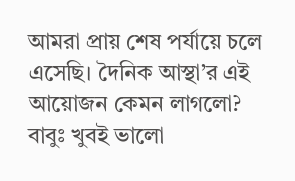আমরা প্রায় শেষ পর্যায়ে চলে এসেছি। দৈনিক আস্থা’র এই আয়োজন কেমন লাগলো?
বাবুঃ খুবই ভালো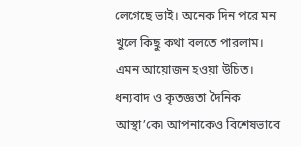লেগেছে ভাই। অনেক দিন পরে মন খুলে কিছু কথা বলতে পারলাম। এমন আয়োজন হওয়া উচিত। ধন্যবাদ ও কৃতজ্ঞতা দৈনিক আস্থা’কে৷ আপনাকেও বিশেষভাবে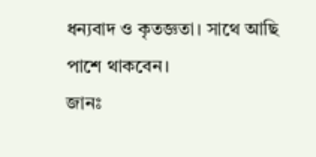ধন্যবাদ ও কৃতজ্ঞতা। সাথে আছি পাশে থাকবেন।
জানঃ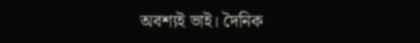অবশ্যই ভাই। দৈনিক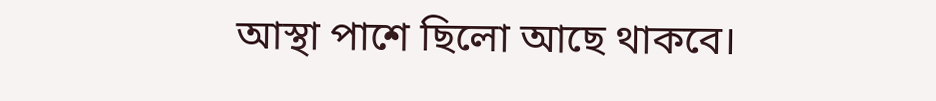আস্থা পাশে ছিলো আছে থাকবে।